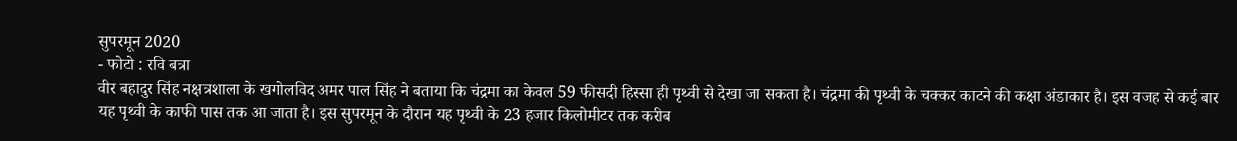सुपरमून 2020
- फोटो : रवि बत्रा
वीर बहादुर सिंह नक्षत्रशाला के खगोलविद अमर पाल सिंह ने बताया कि चंद्रमा का केवल 59 फीसदी हिस्सा ही पृथ्वी से देखा जा सकता है। चंद्रमा की पृथ्वी के चक्कर काटने की कक्षा अंडाकार है। इस वजह से कई बार यह पृथ्वी के काफी पास तक आ जाता है। इस सुपरमून के दौरान यह पृथ्वी के 23 हजार किलोमीटर तक करीब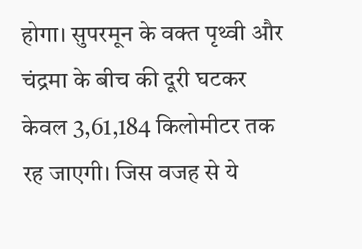होगा। सुपरमून के वक्त पृथ्वी और चंद्रमा के बीच की दूरी घटकर केवल 3,61,184 किलोमीटर तक रह जाएगी। जिस वजह से ये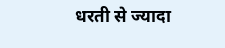धरती से ज्यादा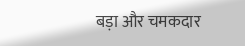बड़ा और चमकदार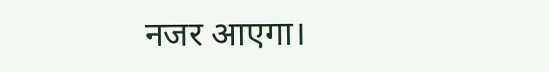नजर आएगा।